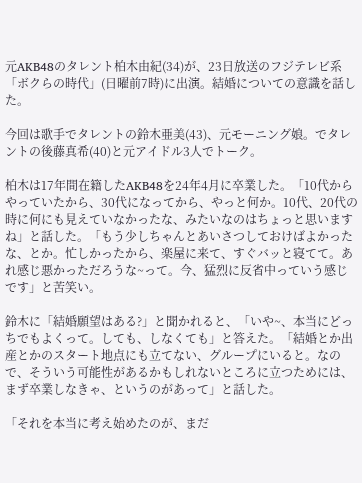元AKB48のタレント柏木由紀(34)が、23日放送のフジテレビ系「ボクらの時代」(日曜前7時)に出演。結婚についての意識を話した。

今回は歌手でタレントの鈴木亜美(43)、元モーニング娘。でタレントの後藤真希(40)と元アイドル3人でトーク。

柏木は17年間在籍したAKB48を24年4月に卒業した。「10代からやっていたから、30代になってから、やっと何か。10代、20代の時に何にも見えていなかったな、みたいなのはちょっと思いますね」と話した。「もう少しちゃんとあいさつしておけばよかったな、とか。忙しかったから、楽屋に来て、すぐバッと寝てて。あれ感じ悪かっただろうな~って。今、猛烈に反省中っていう感じです」と苦笑い。

鈴木に「結婚願望はある?」と聞かれると、「いや~、本当にどっちでもよくって。しても、しなくても」と答えた。「結婚とか出産とかのスタート地点にも立てない、グループにいると。なので、そういう可能性があるかもしれないところに立つためには、まず卒業しなきゃ、というのがあって」と話した。

「それを本当に考え始めたのが、まだ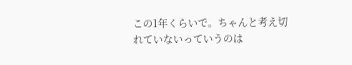この1年くらいで。ちゃんと考え切れていないっていうのは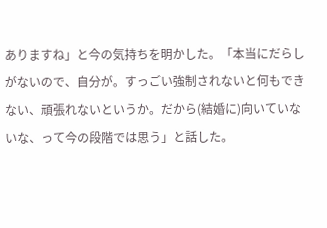ありますね」と今の気持ちを明かした。「本当にだらしがないので、自分が。すっごい強制されないと何もできない、頑張れないというか。だから(結婚に)向いていないな、って今の段階では思う」と話した。